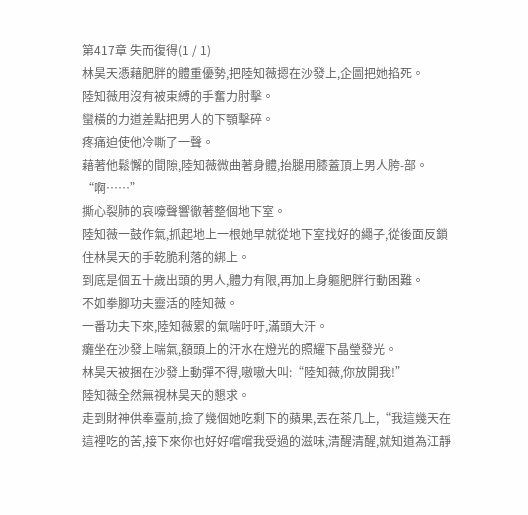第417章 失而復得(1 / 1)
林昊天憑藉肥胖的體重優勢,把陸知薇摁在沙發上,企圖把她掐死。
陸知薇用沒有被束縛的手奮力肘擊。
蠻橫的力道差點把男人的下顎擊碎。
疼痛迫使他冷嘶了一聲。
藉著他鬆懈的間隙,陸知薇微曲著身體,抬腿用膝蓋頂上男人胯-部。
“啊……”
撕心裂肺的哀嚎聲響徹著整個地下室。
陸知薇一鼓作氣,抓起地上一根她早就從地下室找好的繩子,從後面反鎖住林昊天的手乾脆利落的綁上。
到底是個五十歲出頭的男人,體力有限,再加上身軀肥胖行動困難。
不如拳腳功夫靈活的陸知薇。
一番功夫下來,陸知薇累的氣喘吁吁,滿頭大汗。
癱坐在沙發上喘氣,額頭上的汗水在燈光的照耀下晶瑩發光。
林昊天被捆在沙發上動彈不得,嗷嗷大叫:“陸知薇,你放開我!”
陸知薇全然無視林昊天的懇求。
走到財神供奉臺前,撿了幾個她吃剩下的蘋果,丟在茶几上,“我這幾天在這裡吃的苦,接下來你也好好嚐嚐我受過的滋味,清醒清醒,就知道為江靜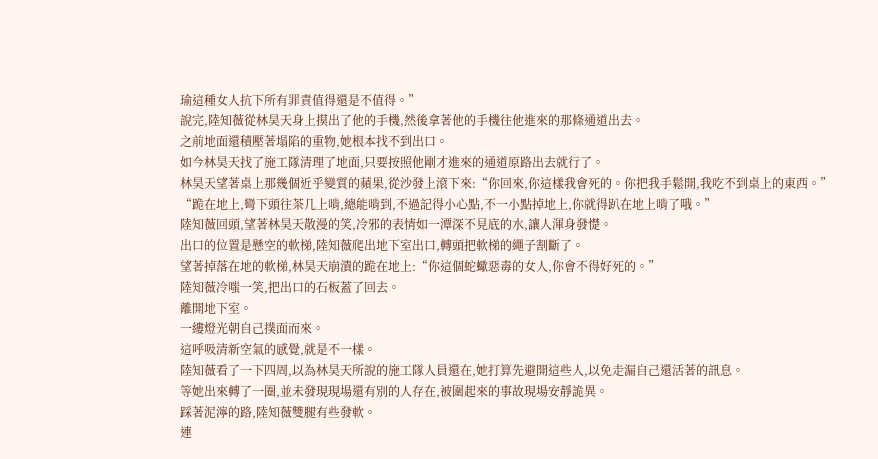瑜這種女人抗下所有罪責值得還是不值得。”
說完,陸知薇從林昊天身上摸出了他的手機,然後拿著他的手機往他進來的那條通道出去。
之前地面還積壓著塌陷的重物,她根本找不到出口。
如今林昊天找了施工隊清理了地面,只要按照他剛才進來的通道原路出去就行了。
林昊天望著桌上那幾個近乎變質的蘋果,從沙發上滾下來:“你回來,你這樣我會死的。你把我手鬆開,我吃不到桌上的東西。”
“跪在地上,彎下頭往茶几上啃,總能啃到,不過記得小心點,不一小點掉地上,你就得趴在地上啃了哦。”
陸知薇回頭,望著林昊天散漫的笑,冷邪的表情如一潭深不見底的水,讓人渾身發憷。
出口的位置是懸空的軟梯,陸知薇爬出地下室出口,轉頭把軟梯的繩子割斷了。
望著掉落在地的軟梯,林昊天崩潰的跪在地上:“你這個蛇蠍惡毒的女人,你會不得好死的。”
陸知薇冷嗤一笑,把出口的石板蓋了回去。
離開地下室。
一縷燈光朝自己撲面而來。
這呼吸清新空氣的感覺,就是不一樣。
陸知薇看了一下四周,以為林昊天所說的施工隊人員還在,她打算先避開這些人,以免走漏自己還活著的訊息。
等她出來轉了一圈,並未發現現場還有別的人存在,被圍起來的事故現場安靜詭異。
踩著泥濘的路,陸知薇雙腿有些發軟。
連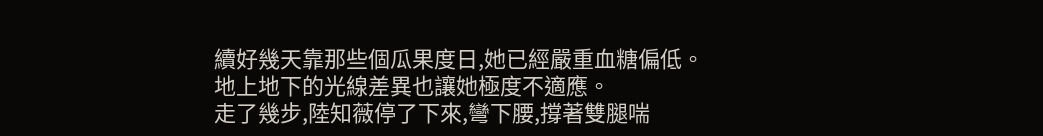續好幾天靠那些個瓜果度日,她已經嚴重血糖偏低。
地上地下的光線差異也讓她極度不適應。
走了幾步,陸知薇停了下來,彎下腰,撐著雙腿喘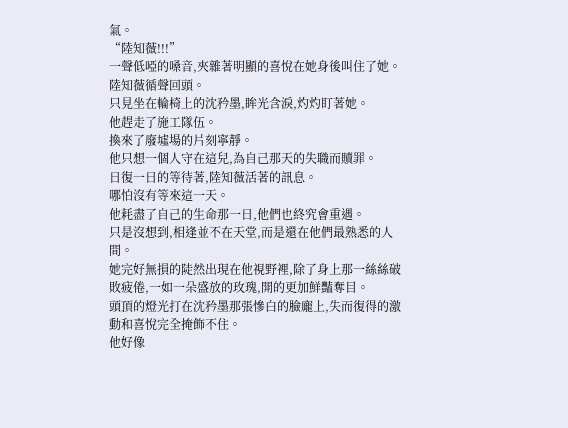氣。
“陸知薇!!!”
一聲低啞的嗓音,夾雜著明顯的喜悅在她身後叫住了她。
陸知薇循聲回頭。
只見坐在輪椅上的沈矜墨,眸光含淚,灼灼盯著她。
他趕走了施工隊伍。
換來了廢墟場的片刻寧靜。
他只想一個人守在這兒,為自己那天的失職而贖罪。
日復一日的等待著,陸知薇活著的訊息。
哪怕沒有等來這一天。
他耗盡了自己的生命那一日,他們也終究會重遇。
只是沒想到,相逢並不在天堂,而是還在他們最熟悉的人間。
她完好無損的陡然出現在他視野裡,除了身上那一絲絲破敗疲倦,一如一朵盛放的玫瑰,開的更加鮮豔奪目。
頭頂的燈光打在沈矜墨那張慘白的臉龐上,失而復得的激動和喜悅完全掩飾不住。
他好像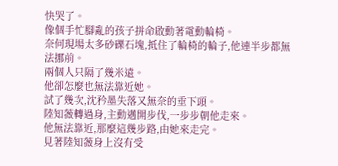快哭了。
像個手忙腳亂的孩子拼命啟動著電動輪椅。
奈何現場太多砂礫石塊,抵住了輪椅的輪子,他連半步都無法挪前。
兩個人只隔了幾米遠。
他卻怎麼也無法靠近她。
試了幾次,沈矜墨失落又無奈的垂下頭。
陸知薇轉過身,主動邁開步伐,一步步朝他走來。
他無法靠近,那麼這幾步路,由她來走完。
見著陸知薇身上沒有受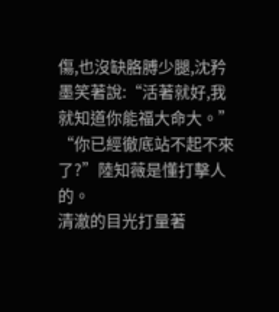傷,也沒缺胳膊少腿,沈矜墨笑著說:“活著就好,我就知道你能福大命大。”
“你已經徹底站不起不來了?”陸知薇是懂打擊人的。
清澈的目光打量著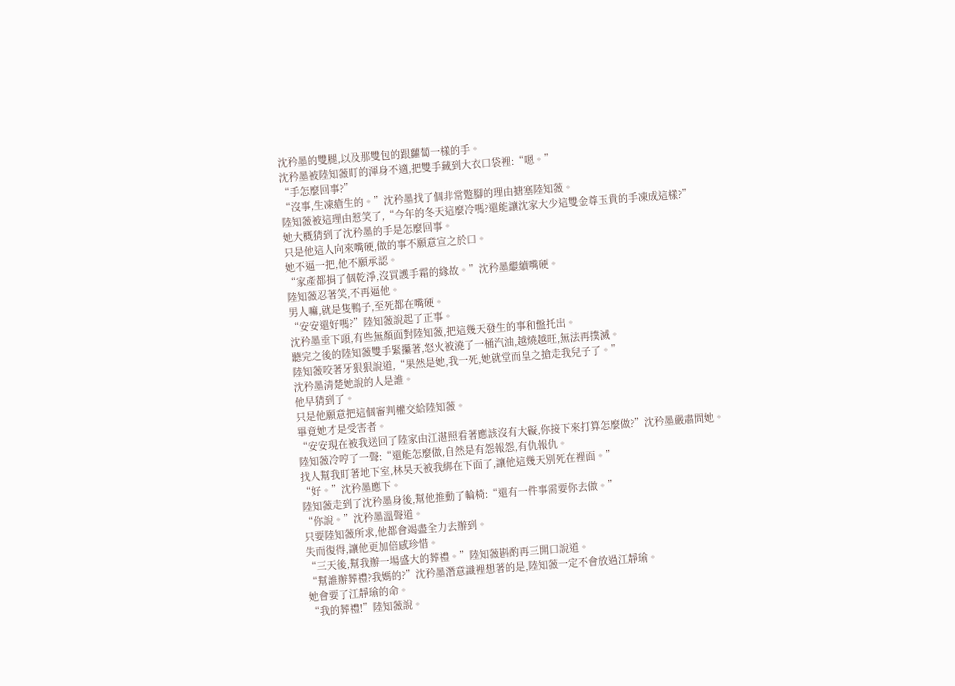沈矜墨的雙腿,以及那雙包的跟蘿蔔一樣的手。
沈矜墨被陸知薇盯的渾身不適,把雙手藏到大衣口袋裡:“嗯。”
“手怎麼回事?”
“沒事,生凍瘡生的。”沈矜墨找了個非常蹩腳的理由搪塞陸知薇。
陸知薇被這理由惹笑了,“今年的冬天這麼冷嗎?還能讓沈家大少這雙金尊玉貴的手凍成這樣?”
她大概猜到了沈矜墨的手是怎麼回事。
只是他這人向來嘴硬,做的事不願意宣之於口。
她不逼一把,他不願承認。
“家產都捐了個乾淨,沒買護手霜的緣故。”沈矜墨繼續嘴硬。
陸知薇忍著笑,不再逼他。
男人嘛,就是隻鴨子,至死都在嘴硬。
“安安還好嗎?”陸知薇說起了正事。
沈矜墨垂下頭,有些無顏面對陸知薇,把這幾天發生的事和盤托出。
聽完之後的陸知薇雙手緊攥著,怒火被澆了一桶汽油,越燒越旺,無法再撲滅。
陸知薇咬著牙狠狠說道,“果然是她,我一死,她就堂而皇之搶走我兒子了。”
沈矜墨清楚她說的人是誰。
他早猜到了。
只是他願意把這個審判權交給陸知薇。
畢竟她才是受害者。
“安安現在被我送回了陸家由江湛照看著應該沒有大礙,你接下來打算怎麼做?”沈矜墨嚴肅問她。
陸知薇冷哼了一聲:“還能怎麼做,自然是有怨報怨,有仇報仇。
找人幫我盯著地下室,林昊天被我綁在下面了,讓他這幾天別死在裡面。”
“好。”沈矜墨應下。
陸知薇走到了沈矜墨身後,幫他推動了輪椅:“還有一件事需要你去做。”
“你說。”沈矜墨溫聲道。
只要陸知薇所求,他都會竭盡全力去辦到。
失而復得,讓他更加倍感珍惜。
“三天後,幫我辦一場盛大的葬禮。”陸知薇斟酌再三開口說道。
“幫誰辦葬禮?我媽的?”沈矜墨潛意識裡想著的是,陸知薇一定不會放過江靜瑜。
她會要了江靜瑜的命。
“我的葬禮!”陸知薇說。